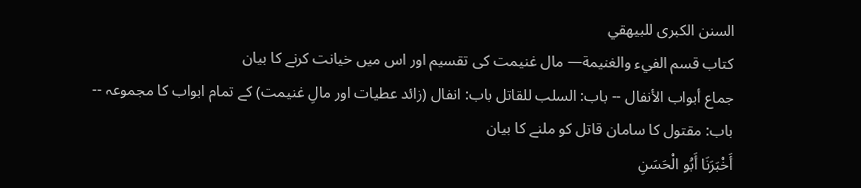السنن الكبرى للبيهقي
كتاب قسم الفيء والغنيمة— مال غنیمت کی تقسیم اور اس میں خیانت کرنے کا بیان
جماع أبواب الأنفال -- باب: السلب للقاتل باب: انفال (زائد عطیات اور مالِ غنیمت) کے تمام ابواب کا مجموعہ -- باب: مقتول کا سامان قاتل کو ملنے کا بیان
أَخْبَرَنَا أَبُو الْحَسَنِ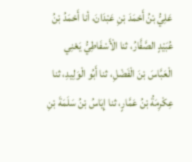عَلِيُّ بْنُ أَحْمَدَ بْنِ عَبْدَانَ، أنا أَحْمَدُ بْنُ عُبَيْدٍ الصَّفَّارُ، ثنا الْأَسْفَاطِيُّ يَعْنِي الْعَبَّاسَ بْنَ الْفَضْلِ، ثنا أَبُو الْوَلِيدِ، ثنا عِكْرِمَةُ بْنُ عَمَّارٍ، ثنا إِيَاسُ بْنُ سَلَمَةَ بْنِ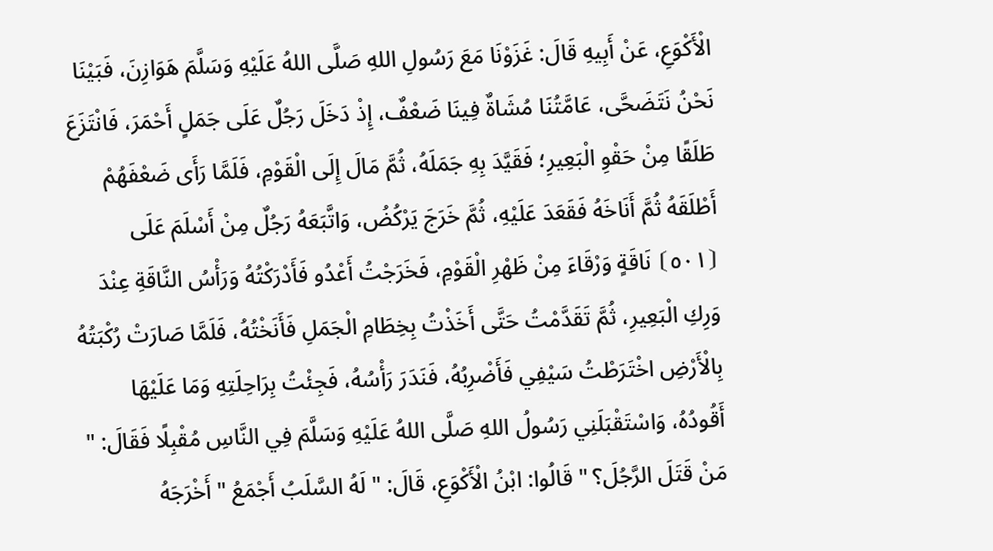الْأَكْوَعِ، عَنْ أَبِيهِ قَالَ: غَزَوْنَا مَعَ رَسُولِ اللهِ صَلَّى اللهُ عَلَيْهِ وَسَلَّمَ هَوَازِنَ، فَبَيْنَا نَحْنُ نَتَضَحَّى، عَامَّتُنَا مُشَاةٌ فِينَا ضَعْفٌ، إِذْ دَخَلَ رَجُلٌ عَلَى جَمَلٍ أَحْمَرَ، فَانْتَزَعَ طَلَقًا مِنْ حَقْوِ الْبَعِيرِ؛ فَقَيَّدَ بِهِ جَمَلَهُ، ثُمَّ مَالَ إِلَى الْقَوْمِ، فَلَمَّا رَأَى ضَعْفَهُمْ أَطْلَقَهُ ثُمَّ أَنَاخَهُ فَقَعَدَ عَلَيْهِ، ثُمَّ خَرَجَ يَرْكُضُ، وَاتَّبَعَهُ رَجُلٌ مِنْ أَسْلَمَ عَلَى ⦗٥٠١⦘ نَاقَةٍ وَرْقَاءَ مِنْ ظَهْرِ الْقَوْمِ، فَخَرَجْتُ أَعْدُو فَأَدْرَكْتُهُ وَرَأْسُ النَّاقَةِ عِنْدَ وَرِكِ الْبَعِيرِ، ثُمَّ تَقَدَّمْتُ حَتَّى أَخَذْتُ بِخِطَامِ الْجَمَلِ فَأَنَخْتُهُ، فَلَمَّا صَارَتْ رُكْبَتُهُ بِالْأَرْضِ اخْتَرَطْتُ سَيْفِي فَأَضْرِبُهُ، فَنَدَرَ رَأْسُهُ، فَجِئْتُ بِرَاحِلَتِهِ وَمَا عَلَيْهَا أَقُودُهُ، وَاسْتَقْبَلَنِي رَسُولُ اللهِ صَلَّى اللهُ عَلَيْهِ وَسَلَّمَ فِي النَّاسِ مُقْبِلًا فَقَالَ: " مَنْ قَتَلَ الرَّجُلَ؟ " قَالُوا: ابْنُ الْأَكْوَعِ، قَالَ: " لَهُ السَّلَبُ أَجْمَعُ " أَخْرَجَهُ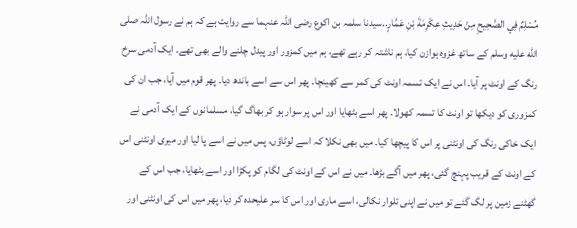مُسْلِمٌ فِي الصَّحِيحِ مِنْ حَدِيثِ عِكْرِمَةَ بْنِ عَمَّارٍ..سیدنا سلمہ بن اکوع رضی اللہ عنہما سے روایت ہے کہ ہم نے رسول اللہ صلى الله عليه وسلم کے ساتھ غزوہ ہوازن کیا، ہم ناشتہ کر رہے تھے، ہم میں کمزور اور پیدل چلنے والے بھی تھے۔ ایک آدمی سرخ رنگ کے اونٹ پر آیا۔ اس نے ایک تسمہ اونٹ کی کمر سے کھینچا۔ پھر اس سے اسے باندھ دیا۔ پھر قوم میں آیا، جب ان کی کمزوری کو دیکھا تو اونٹ کا تسمہ کھولا۔ پھر اسے بٹھایا اور اس پر سوار ہو کر بھاگ گیا، مسلمانوں کے ایک آدمی نے ایک خاکی رنگ کی اونٹنی پر اس کا پیچھا کیا۔ میں بھی نکلا کہ اسے لوٹاؤں، پس میں نے اسے پا لیا اور میری اونٹنی اس کے اونٹ کے قریب پہنچ گئی، پھر میں آگے بڑھا۔ میں نے اس کے اونٹ کی لگام کو پکڑا اور اسے بٹھایا، جب اس کے گھٹنے زمین پر لگ گئے تو میں نے اپنی تلوار نکالی، اسے ماری اور اس کا سر علیحدہ کر دیا، پھر میں اس کی اونٹنی اور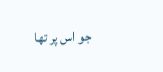جو اس پر تھا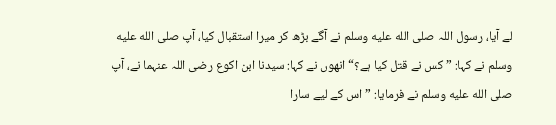لے آیا، رسول اللہ صلى الله عليه وسلم نے آگے بڑھ کر میرا استقبال کیا، آپ صلى الله عليه وسلم نے کہا: ”کس نے قتل کیا ہے؟“ انھوں نے کہا: سیدنا ابن اکوع رضی اللہ عنہما نے، آپ صلى الله عليه وسلم نے فرمایا: ”اس کے لیے سارا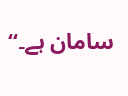سامان ہے۔“